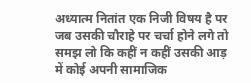अध्यात्म नितांत एक निजी विषय है पर जब उसकी चौराहे पर चर्चा होने लगे तो समझ लो कि कहीं न कहीं उसकी आड़ में कोई अपनी सामाजिक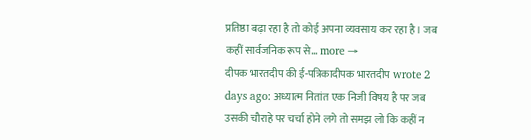प्रतिष्ठा बढ़ा रहा है तो कोई अपना व्यवसाय कर रहा है। जब कहीं सार्वजनिक रूप से… more →
दीपक भारतदीप की ई-पत्रिकादीपक भारतदीप wrote 2 days ago: अध्यात्म नितांत एक निजी विषय है पर जब उसकी चौराहे पर चर्चा होने लगे तो समझ लो कि कहीं न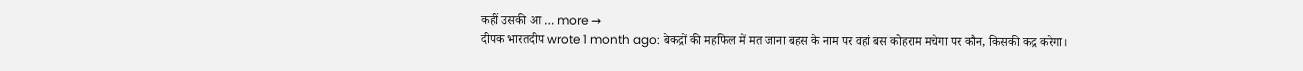कहीं उसकी आ … more →
दीपक भारतदीप wrote 1 month ago: बेकद्रों की महफिल में मत जाना बहस के नाम पर वहां बस कोहराम मचेगा पर कौन, किसकी कद्र करेगा।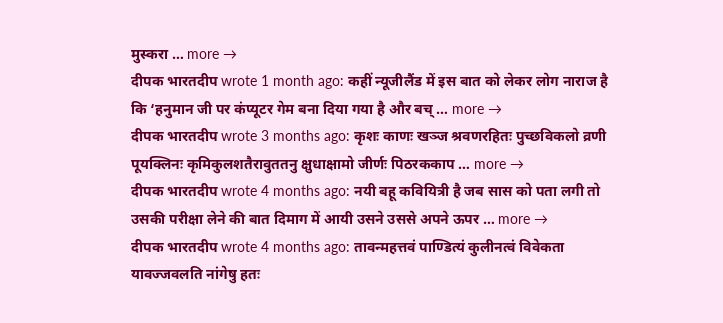मुस्करा … more →
दीपक भारतदीप wrote 1 month ago: कहीं न्यूजीलैंड में इस बात को लेकर लोग नाराज है कि ‘हनुमान जी पर कंप्यूटर गेम बना दिया गया है और बच् … more →
दीपक भारतदीप wrote 3 months ago: कृशः काणः खञ्ज श्रवणरहितः पुच्छविकलो व्रणी पूयक्लिनः कृमिकुलशतैरावुततनु क्षुधाक्षामो जीर्णः पिठरककाप … more →
दीपक भारतदीप wrote 4 months ago: नयी बहू कवियित्री है जब सास को पता लगी तो उसकी परीक्षा लेने की बात दिमाग में आयी उसने उससे अपने ऊपर … more →
दीपक भारतदीप wrote 4 months ago: तावन्महत्तवं पाण्डित्यं कुलीनत्वं विवेकता यावज्जवलति नांगेषु हतः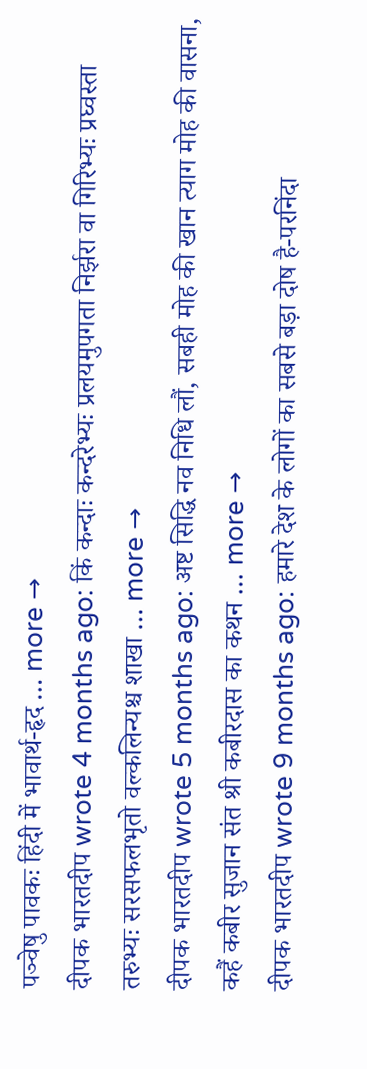पञ्वेषु पावकः हिंदी में भावार्थ-हृद … more →
दीपक भारतदीप wrote 4 months ago: किं कन्दाः कन्दरेभ्यः प्रलयमुपगता निर्झरा वा गिरिभ्यः प्रघ्वस्ता तरुभ्यः सरसफलभृतो वल्कलिन्यश्च शाखा … more →
दीपक भारतदीप wrote 5 months ago: अष्ट सिद्धि नव निधि लौं, सबही मोह की खान त्याग मोह की वासना, कहैं कबीर सुजान संत श्री कबीरदास का कथन … more →
दीपक भारतदीप wrote 9 months ago: हमारे देश के लोगों का सबसे बड़ा दोष है-परनिंदा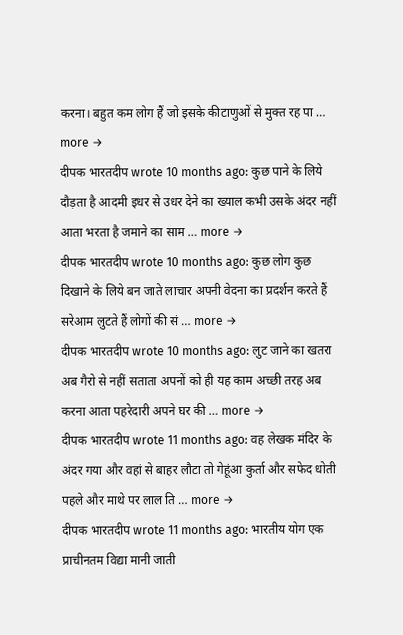करना। बहुत कम लोग हैं जो इसके कीटाणुओं से मुक्त रह पा … more →
दीपक भारतदीप wrote 10 months ago: कुछ पाने के लिये दौड़ता है आदमी इधर से उधर देने का ख्याल कभी उसके अंदर नहीं आता भरता है जमाने का साम … more →
दीपक भारतदीप wrote 10 months ago: कुछ लोग कुछ दिखाने के लिये बन जाते लाचार अपनी वेदना का प्रदर्शन करते हैं सरेआम लुटते हैं लोगों की सं … more →
दीपक भारतदीप wrote 10 months ago: लुट जाने का खतरा अब गैरो से नहीं सताता अपनों को ही यह काम अच्छी तरह अब करना आता पहरेदारी अपने घर की … more →
दीपक भारतदीप wrote 11 months ago: वह लेखक मंदिर के अंदर गया और वहां से बाहर लौटा तो गेहूंआ कुर्ता और सफेद धोती पहले और माथे पर लाल ति … more →
दीपक भारतदीप wrote 11 months ago: भारतीय योग एक प्राचीनतम विद्या मानी जाती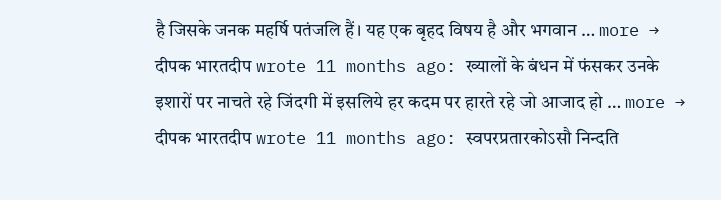है जिसके जनक महर्षि पतंजलि हैं। यह एक बृहद विषय है और भगवान … more →
दीपक भारतदीप wrote 11 months ago: ख्यालों के बंधन में फंसकर उनके इशारों पर नाचते रहे जिंदगी में इसलिये हर कदम पर हारते रहे जो आजाद हो … more →
दीपक भारतदीप wrote 11 months ago: स्वपरप्रतारकोऽसौ निन्दति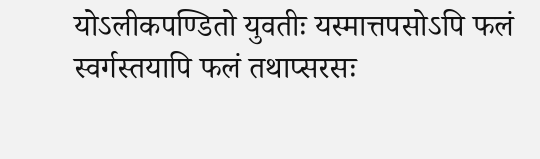योऽलीकपण्डितो युवतीः यस्मात्तपसोऽपि फलं स्वर्गस्तयापि फलं तथाप्सरसः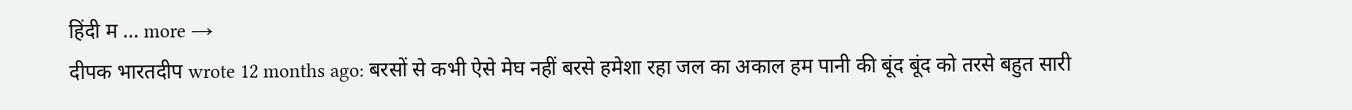हिंदी म … more →
दीपक भारतदीप wrote 12 months ago: बरसों से कभी ऐसे मेघ नहीं बरसे हमेशा रहा जल का अकाल हम पानी की बूंद बूंद को तरसे बहुत सारी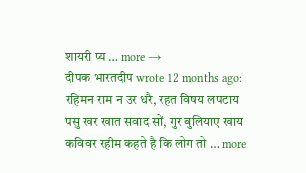शायरी प्य … more →
दीपक भारतदीप wrote 12 months ago: रहिमन राम न उर धरै, रहत विषय लपटाय पसु खर खात सवाद सों, गुर बुलियाए खाय कविवर रहीम कहते है कि लोग तो … more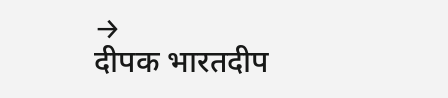→
दीपक भारतदीप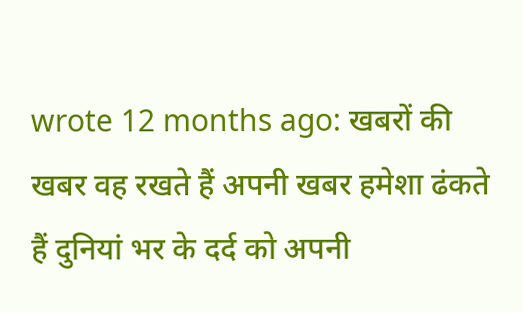wrote 12 months ago: खबरों की खबर वह रखते हैं अपनी खबर हमेशा ढंकते हैं दुनियां भर के दर्द को अपनी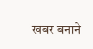खबर बनाने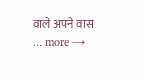वाले अपने वास … more →